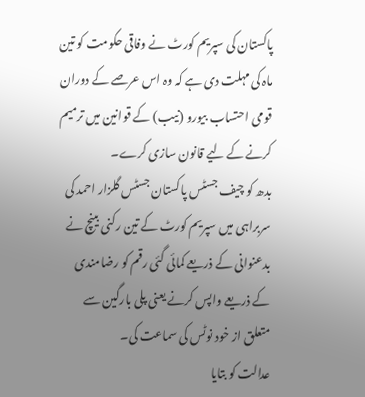پاکستان کی سپریم کورٹ نے وفاقی حکومت کو تین ماہ کی مہلت دی ہے کہ وہ اس عرصے کے دوران قومی احتساب بیورو (نیب) کے قوانین میں ترمیم کرنے کے لیے قانون سازی کرے۔
بدھ کو چیف جسٹس پاکستان جسٹس گلزار احمد کی سربراہی میں سپریم کورٹ کے تین رکنی بینچ نے بدعنوانی کے ذریعے کمائی گئی رقم کو رضامندی کے ذریعے واپس کرنے یعنی پلی بارگین سے متعلق از خود نوٹس کی سماعت کی۔
عدالت کو بتایا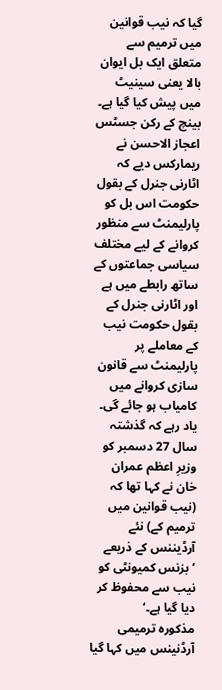گیا کہ نیب قوانین میں ترمیم سے متعلق ایک بل ایوان بالا یعنی سینیٹ میں پیش کیا گیا ہے۔
بینچ کے رکن جسٹس اعجاز الاحسن نے ریمارکس دیے کہ اٹارنی جنرل کے بقول حکومت اس بل کو پارلیمنٹ سے منظور کروانے کے لیے مختلف سیاسی جماعتوں کے ساتھ رابطے میں ہے اور اٹارنی جنرل کے بقول حکومت نیب کے معاملے پر پارلیمنٹ سے قانون سازی کروانے میں کامیاب ہو جائے گی۔
یاد رہے کہ گذشتہ سال 27 دسمبر کو وزیرِ اعظم عمران خان نے کہا تھا کہ (نیب قوانین میں ترمیم کے) نئے آرڈیننس کے ذریعے ’بزنس کمیونٹی کو نیب سے محفوظ کر دیا گیا ہے۔‘
مذکورہ ترمیمی آرڈنینس میں کہا گیا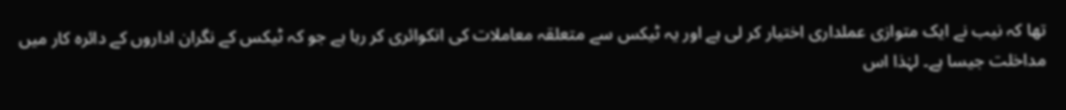تھا کہ نیب نے ایک متوازی عملداری اختیار کر لی ہے اور یہ ٹیکس سے متعلقہ معاملات کی انکوائری کر رہا ہے جو کہ ٹیکس کے نگران اداروں کے دائرہ کار میں مداخلت جیسا ہے۔ لہٰذا اس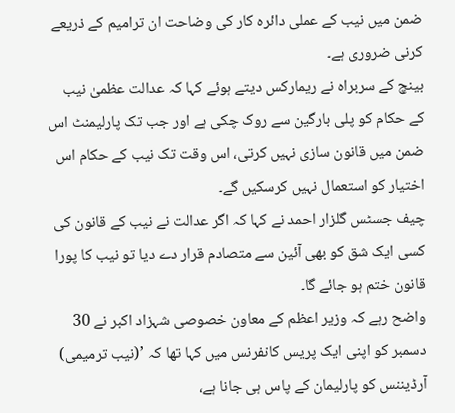ضمن میں نیب کے عملی دائرہ کار کی وضاحت ان ترامیم کے ذریعے کرنی ضروری ہے۔
بینچ کے سربراہ نے ریمارکس دیتے ہوئے کہا کہ عدالت عظمیٰ نیب کے حکام کو پلی بارگین سے روک چکی ہے اور جب تک پارلیمنٹ اس ضمن میں قانون سازی نہیں کرتی، اس وقت تک نیب کے حکام اس اختیار کو استعمال نہیں کرسکیں گے۔
چیف جسٹس گلزار احمد نے کہا کہ اگر عدالت نے نیب کے قانون کی کسی ایک شق کو بھی آئین سے متصادم قرار دے دیا تو نیب کا پورا قانون ختم ہو جائے گا۔
واضح رہے کہ وزیر اعظم کے معاون خصوصی شہزاد اکبر نے 30 دسمبر کو اپنی ایک پریس کانفرنس میں کہا تھا کہ ’(نیب ترمیمی) آرڈیننس کو پارلیمان کے پاس ہی جانا ہے،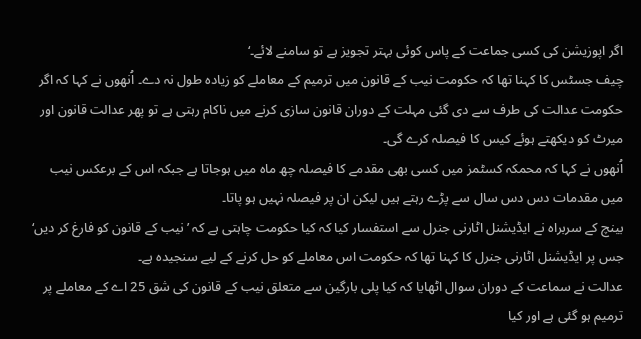اگر اپوزیشن کی کسی جماعت کے پاس کوئی بہتر تجویز ہے تو سامنے لائے۔‘
چیف جسٹس کا کہنا تھا کہ حکومت نیب کے قانون میں ترمیم کے معاملے کو زیادہ طول نہ دے۔ اُنھوں نے کہا کہ اگر حکومت عدالت کی طرف سے دی گئی مہلت کے دوران قانون سازی کرنے میں ناکام رہتی ہے تو پھر عدالت قانون اور میرٹ کو دیکھتے ہوئے کیس کا فیصلہ کرے گی۔
اُنھوں نے کہا کہ محمکہ کسٹمز میں کسی بھی مقدمے کا فیصلہ چھ ماہ میں ہوجاتا ہے جبکہ اس کے برعکس نیب میں مقدمات دس دس سال سے پڑے رہتے ہیں لیکن ان پر فیصلہ نہیں ہو پاتا۔
بینچ کے سربراہ نے ایڈیشنل اٹارنی جنرل سے استفسار کیا کہ کیا حکومت چاہتی ہے کہ ’نیب کے قانون کو فارغ کر دیں‘ جس پر ایڈیشنل اٹارنی جنرل کا کہنا تھا کہ حکومت اس معاملے کو حل کرنے کے لیے سنجیدہ ہے۔
عدالت نے سماعت کے دوران سوال اٹھایا کہ کیا پلی بارگین سے متعلق نیب کے قانون کی شق 25 اے کے معاملے پر ترمیم ہو گئی ہے اور کیا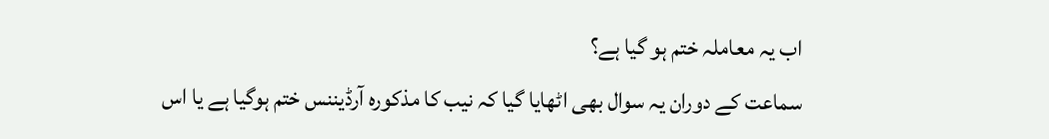اب یہ معاملہ ختم ہو گیا ہے؟
سماعت کے دوران یہ سوال بھی اٹھایا گیا کہ نیب کا مذکورہ آرڈیننس ختم ہوگیا ہے یا اس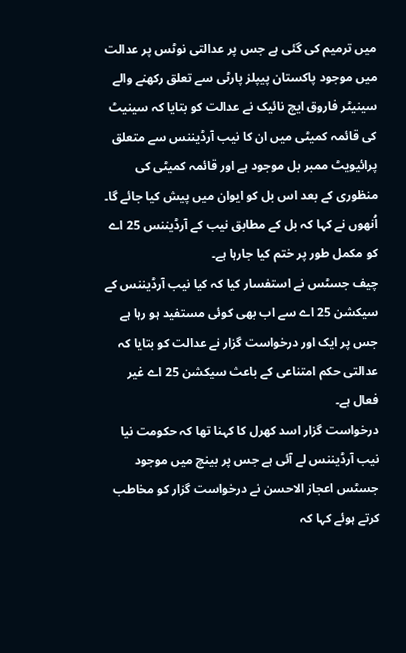میں ترمیم کی گئی ہے جس پر عدالتی نوٹس پر عدالت میں موجود پاکستان پیپلز پارٹی سے تعلق رکھنے والے سینیٹر فاروق ایچ نائیک نے عدالت کو بتایا کہ سینیٹ کی قائمہ کمیٹی میں ان کا نیب آرڈیننس سے متعلق پرائیویٹ ممبر بل موجود ہے اور قائمہ کمیٹی کی منظوری کے بعد اس بل کو ایوان میں پیش کیا جائے گا۔
اُنھوں نے کہا کہ بل کے مطابق نیب کے آرڈیننس 25 اے کو مکمل طور پر ختم کیا جارہا ہے۔
چیف جسٹس نے استفسار کیا کہ کیا نیب آرڈیننس کے سیکشن 25 اے سے اب بھی کوئی مستفید ہو رہا ہے جس پر ایک اور درخواست گزار نے عدالت کو بتایا کہ عدالتی حکم امتناعی کے باعث سیکشن 25 اے غیر فعال ہے۔
درخواست گزار اسد کھرل کا کہنا تھا کہ حکومت نیا نیب آرڈیننس لے آئی ہے جس پر بینچ میں موجود جسٹس اعجاز الاحسن نے درخواست گزار کو مخاطب کرتے ہوئے کہا کہ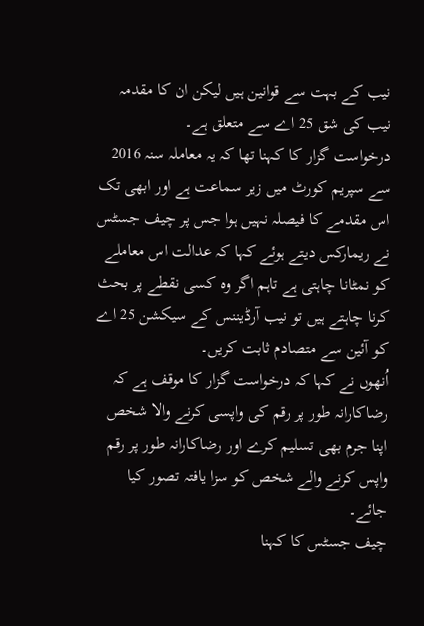نیب کے بہت سے قوانین ہیں لیکن ان کا مقدمہ نیب کی شق 25 اے سے متعلق ہے۔
درخواست گزار کا کہنا تھا کہ یہ معاملہ سنہ 2016 سے سپریم کورٹ میں زیر سماعت ہے اور ابھی تک اس مقدمے کا فیصلہ نہیں ہوا جس پر چیف جسٹس نے ریمارکس دیتے ہوئے کہا کہ عدالت اس معاملے کو نمٹانا چاہتی ہے تاہم اگر وہ کسی نقطے پر بحث کرنا چاہتے ہیں تو نیب آرڈیننس کے سیکشن 25 اے کو آئین سے متصادم ثابت کریں۔
اُنھوں نے کہا کہ درخواست گزار کا موقف ہے کہ رضاکارانہ طور پر رقم کی واپسی کرنے والا شخص اپنا جرم بھی تسلیم کرے اور رضاکارانہ طور پر رقم واپس کرنے والے شخص کو سزا یافتہ تصور کیا جائے۔
چیف جسٹس کا کہنا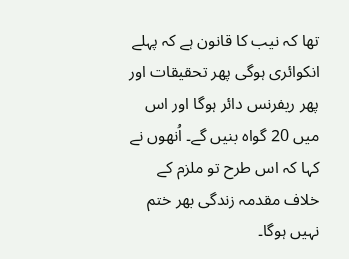تھا کہ نیب کا قانون ہے کہ پہلے انکوائری ہوگی پھر تحقیقات اور پھر ریفرنس دائر ہوگا اور اس میں 20 گواہ بنیں گے۔ اُنھوں نے کہا کہ اس طرح تو ملزم کے خلاف مقدمہ زندگی بھر ختم نہیں ہوگا۔